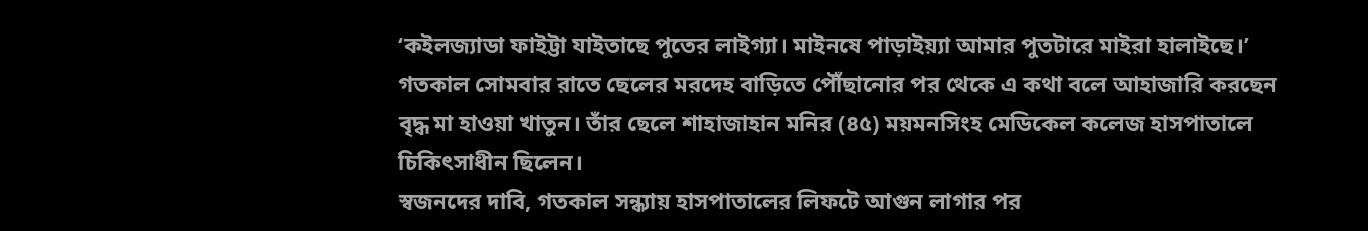‘কইলজ্যাডা ফাইট্টা যাইতাছে পুতের লাইগ্যা। মাইনষে পাড়াইয়্যা আমার পুতটারে মাইরা হালাইছে।’ গতকাল সোমবার রাতে ছেলের মরদেহ বাড়িতে পৌঁছানোর পর থেকে এ কথা বলে আহাজারি করছেন বৃদ্ধ মা হাওয়া খাতুন। তাঁর ছেলে শাহাজাহান মনির (৪৫) ময়মনসিংহ মেডিকেল কলেজ হাসপাতালে চিকিৎসাধীন ছিলেন।
স্বজনদের দাবি, গতকাল সন্ধ্যায় হাসপাতালের লিফটে আগুন লাগার পর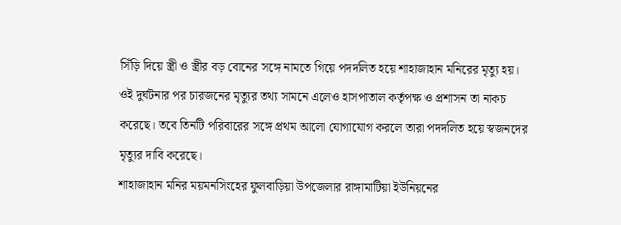সিঁড়ি দিয়ে স্ত্রী ও স্ত্রীর বড় বোনের সঙ্গে নামতে গিয়ে পদদলিত হয়ে শাহাজাহান মনিরের মৃত্যু হয়।
ওই দুর্ঘটনার পর চারজনের মৃত্যুর তথ্য সামনে এলেও হাসপাতাল কর্তৃপক্ষ ও প্রশাসন তা নাকচ করেছে। তবে তিনটি পরিবারের সঙ্গে প্রথম আলো যোগাযোগ করলে তারা পদদলিত হয়ে স্বজনদের মৃত্যুর দাবি করেছে।
শাহাজাহান মনির ময়মনসিংহের ফুলবাড়িয়া উপজেলার রাঙ্গামাটিয়া ইউনিয়নের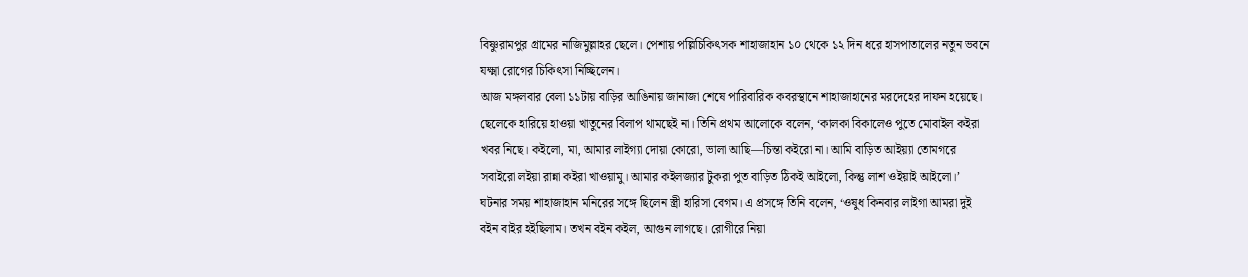বিষ্ণুরামপুর গ্রামের নাজিমুল্লাহর ছেলে। পেশায় পল্লিচিকিৎসক শাহাজাহান ১০ থেকে ১২ দিন ধরে হাসপাতালের নতুন ভবনে যক্ষ্মা রোগের চিকিৎসা নিচ্ছিলেন।
আজ মঙ্গলবার বেলা ১১টায় বাড়ির আঙিনায় জানাজা শেষে পারিবারিক কবরস্থানে শাহাজাহানের মরদেহের দাফন হয়েছে। ছেলেকে হারিয়ে হাওয়া খাতুনের বিলাপ থামছেই না। তিনি প্রথম আলোকে বলেন, ‘কালকা বিকালেও পুতে মোবাইল কইরা খবর নিছে। কইলো, মা, আমার লাইগ্যা দোয়া কোরো, ভালা আছি—চিন্তা কইরো না। আমি বাড়িত আইয়্যা তোমগরে সবাইরো লইয়া রান্না কইরা খাওয়ামু। আমার কইলজ্যার টুকরা পুত বাড়িত ঠিকই আইলো, কিন্তু লাশ ওইয়াই আইলো।’
ঘটনার সময় শাহাজাহান মনিরের সঙ্গে ছিলেন স্ত্রী হারিসা বেগম। এ প্রসঙ্গে তিনি বলেন, ‘ওষুধ কিনবার লাইগা আমরা দুই বইন বাইর হইছিলাম। তখন বইন কইল, আগুন লাগছে। রোগীরে নিয়া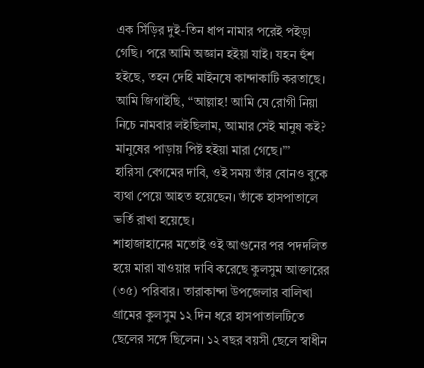এক সিঁড়ির দুই-তিন ধাপ নামার পরেই পইড়া গেছি। পরে আমি অজ্ঞান হইয়া যাই। যহন হুঁশ হইছে, তহন দেহি মাইনষে কান্দাকাটি করতাছে। আমি জিগাইছি, “আল্লাহ! আমি যে রোগী নিয়া নিচে নামবার লইছিলাম, আমার সেই মানুষ কই? মানুষের পাড়ায় পিষ্ট হইয়া মারা গেছে।”’
হারিসা বেগমের দাবি, ওই সময় তাঁর বোনও বুকে ব্যথা পেয়ে আহত হয়েছেন। তাঁকে হাসপাতালে ভর্তি রাখা হয়েছে।
শাহাজাহানের মতোই ওই আগুনের পর পদদলিত হয়ে মারা যাওয়ার দাবি করেছে কুলসুম আক্তারের (৩৫) পরিবার। তারাকান্দা উপজেলার বালিখা গ্রামের কুলসুম ১২ দিন ধরে হাসপাতালটিতে ছেলের সঙ্গে ছিলেন। ১২ বছর বয়সী ছেলে স্বাধীন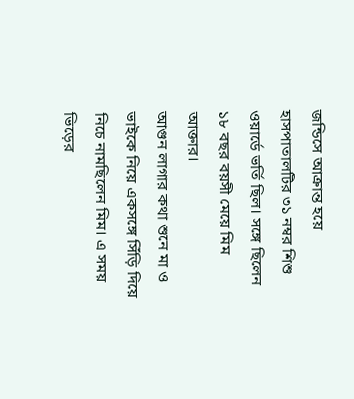জন্ডিসে আক্রান্ত হয়ে হাসপাতালটির ৩১ নম্বর শিশু ওয়ার্ডে ভর্তি ছিল। সঙ্গে ছিলেন ১৮ বছর বয়সী মেয়ে মিম আক্তার।
আগুন লাগার কথা শুনে মা ও ভাইকে নিয়ে একসঙ্গে সিঁড়ি দিয়ে নিচে নামছিলেন মিম। এ সময় ভিড়ের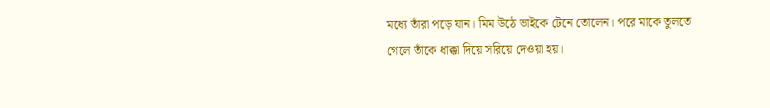মধ্যে তাঁরা পড়ে যান। মিম উঠে ভাইকে টেনে তোলেন। পরে মাকে তুলতে গেলে তাঁকে ধাক্কা দিয়ে সরিয়ে দেওয়া হয়।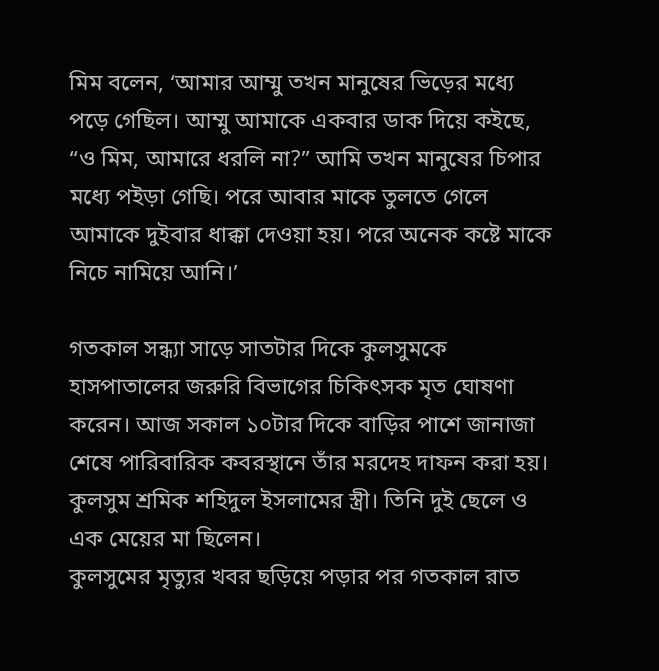মিম বলেন, ‘আমার আম্মু তখন মানুষের ভিড়ের মধ্যে পড়ে গেছিল। আম্মু আমাকে একবার ডাক দিয়ে কইছে, “ও মিম, আমারে ধরলি না?” আমি তখন মানুষের চিপার মধ্যে পইড়া গেছি। পরে আবার মাকে তুলতে গেলে আমাকে দুইবার ধাক্কা দেওয়া হয়। পরে অনেক কষ্টে মাকে নিচে নামিয়ে আনি।’

গতকাল সন্ধ্যা সাড়ে সাতটার দিকে কুলসুমকে হাসপাতালের জরুরি বিভাগের চিকিৎসক মৃত ঘোষণা করেন। আজ সকাল ১০টার দিকে বাড়ির পাশে জানাজা শেষে পারিবারিক কবরস্থানে তাঁর মরদেহ দাফন করা হয়। কুলসুম শ্রমিক শহিদুল ইসলামের স্ত্রী। তিনি দুই ছেলে ও এক মেয়ের মা ছিলেন।
কুলসুমের মৃত্যুর খবর ছড়িয়ে পড়ার পর গতকাল রাত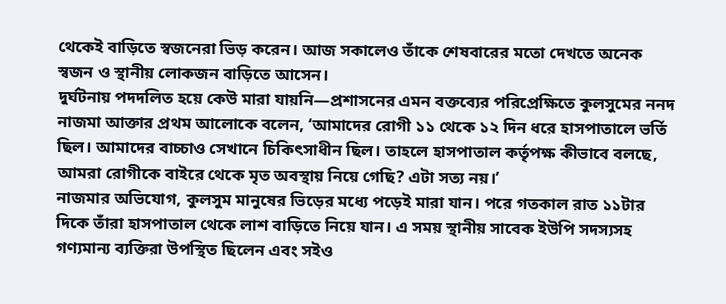থেকেই বাড়িতে স্বজনেরা ভিড় করেন। আজ সকালেও তাঁকে শেষবারের মতো দেখতে অনেক স্বজন ও স্থানীয় লোকজন বাড়িতে আসেন।
দুর্ঘটনায় পদদলিত হয়ে কেউ মারা যায়নি—প্রশাসনের এমন বক্তব্যের পরিপ্রেক্ষিতে কুলসুমের ননদ নাজমা আক্তার প্রথম আলোকে বলেন, ‘আমাদের রোগী ১১ থেকে ১২ দিন ধরে হাসপাতালে ভর্তি ছিল। আমাদের বাচ্চাও সেখানে চিকিৎসাধীন ছিল। তাহলে হাসপাতাল কর্তৃপক্ষ কীভাবে বলছে, আমরা রোগীকে বাইরে থেকে মৃত অবস্থায় নিয়ে গেছি? এটা সত্য নয়।’
নাজমার অভিযোগ, কুলসুম মানুষের ভিড়ের মধ্যে পড়েই মারা যান। পরে গতকাল রাত ১১টার দিকে তাঁরা হাসপাতাল থেকে লাশ বাড়িতে নিয়ে যান। এ সময় স্থানীয় সাবেক ইউপি সদস্যসহ গণ্যমান্য ব্যক্তিরা উপস্থিত ছিলেন এবং সইও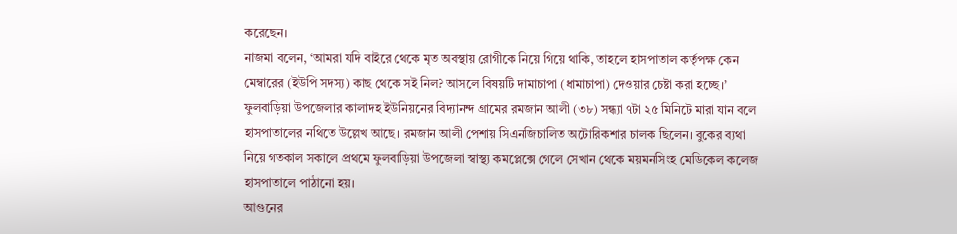করেছেন।
নাজমা বলেন, ‘আমরা যদি বাইরে থেকে মৃত অবস্থায় রোগীকে নিয়ে গিয়ে থাকি, তাহলে হাসপাতাল কর্তৃপক্ষ কেন মেম্বারের (ইউপি সদস্য) কাছ থেকে সই নিল? আসলে বিষয়টি দামাচাপা (ধামাচাপা) দেওয়ার চেষ্টা করা হচ্ছে।’
ফুলবাড়িয়া উপজেলার কালাদহ ইউনিয়নের বিদ্যানন্দ গ্রামের রমজান আলী (৩৮) সন্ধ্যা ৭টা ২৫ মিনিটে মারা যান বলে হাসপাতালের নথিতে উল্লেখ আছে। রমজান আলী পেশায় সিএনজিচালিত অটোরিকশার চালক ছিলেন। বুকের ব্যথা নিয়ে গতকাল সকালে প্রথমে ফুলবাড়িয়া উপজেলা স্বাস্থ্য কমপ্লেক্সে গেলে সেখান থেকে ময়মনসিংহ মেডিকেল কলেজ হাসপাতালে পাঠানো হয়।
আগুনের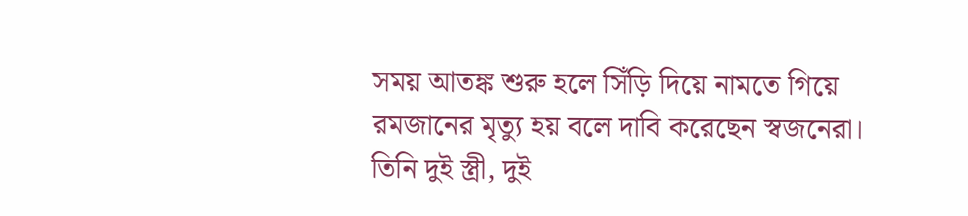সময় আতঙ্ক শুরু হলে সিঁড়ি দিয়ে নামতে গিয়ে রমজানের মৃত্যু হয় বলে দাবি করেছেন স্বজনেরা। তিনি দুই স্ত্রী, দুই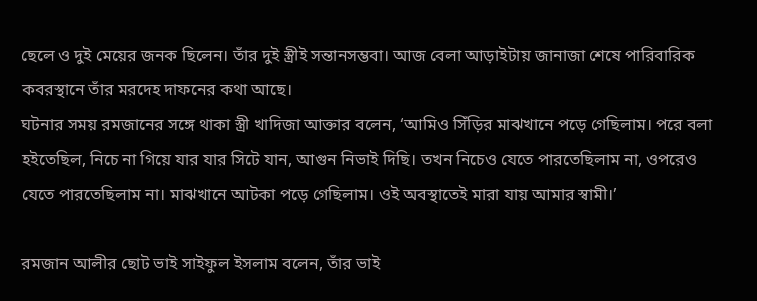ছেলে ও দুই মেয়ের জনক ছিলেন। তাঁর দুই স্ত্রীই সন্তানসম্ভবা। আজ বেলা আড়াইটায় জানাজা শেষে পারিবারিক কবরস্থানে তাঁর মরদেহ দাফনের কথা আছে।
ঘটনার সময় রমজানের সঙ্গে থাকা স্ত্রী খাদিজা আক্তার বলেন, ‘আমিও সিঁড়ির মাঝখানে পড়ে গেছিলাম। পরে বলা হইতেছিল, নিচে না গিয়ে যার যার সিটে যান, আগুন নিভাই দিছি। তখন নিচেও যেতে পারতেছিলাম না, ওপরেও যেতে পারতেছিলাম না। মাঝখানে আটকা পড়ে গেছিলাম। ওই অবস্থাতেই মারা যায় আমার স্বামী।’

রমজান আলীর ছোট ভাই সাইফুল ইসলাম বলেন, তাঁর ভাই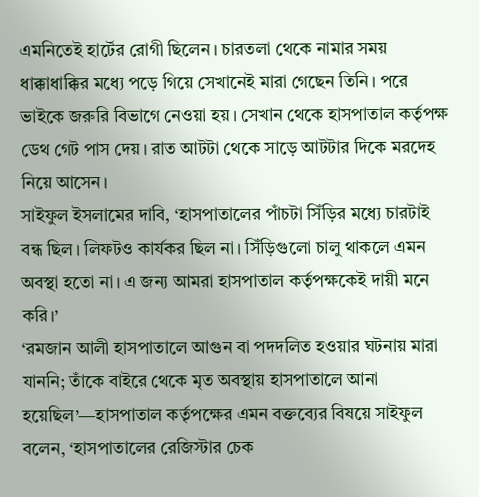এমনিতেই হার্টের রোগী ছিলেন। চারতলা থেকে নামার সময় ধাক্কাধাক্কির মধ্যে পড়ে গিয়ে সেখানেই মারা গেছেন তিনি। পরে ভাইকে জরুরি বিভাগে নেওয়া হয়। সেখান থেকে হাসপাতাল কর্তৃপক্ষ ডেথ গেট পাস দেয়। রাত আটটা থেকে সাড়ে আটটার দিকে মরদেহ নিয়ে আসেন।
সাইফুল ইসলামের দাবি, ‘হাসপাতালের পাঁচটা সিঁড়ির মধ্যে চারটাই বন্ধ ছিল। লিফটও কার্যকর ছিল না। সিঁড়িগুলো চালু থাকলে এমন অবস্থা হতো না। এ জন্য আমরা হাসপাতাল কর্তৃপক্ষকেই দায়ী মনে করি।’
‘রমজান আলী হাসপাতালে আগুন বা পদদলিত হওয়ার ঘটনায় মারা যাননি; তাঁকে বাইরে থেকে মৃত অবস্থায় হাসপাতালে আনা হয়েছিল’—হাসপাতাল কর্তৃপক্ষের এমন বক্তব্যের বিষয়ে সাইফুল বলেন, ‘হাসপাতালের রেজিস্টার চেক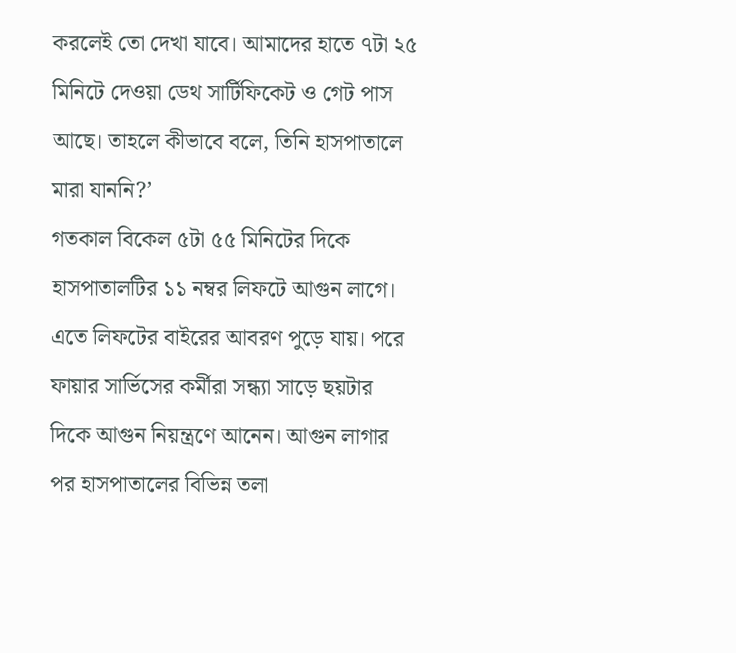করলেই তো দেখা যাবে। আমাদের হাতে ৭টা ২৫ মিনিটে দেওয়া ডেথ সার্টিফিকেট ও গেট পাস আছে। তাহলে কীভাবে বলে, তিনি হাসপাতালে মারা যাননি?’
গতকাল বিকেল ৫টা ৫৫ মিনিটের দিকে হাসপাতালটির ১১ নম্বর লিফটে আগুন লাগে। এতে লিফটের বাইরের আবরণ পুড়ে যায়। পরে ফায়ার সার্ভিসের কর্মীরা সন্ধ্যা সাড়ে ছয়টার দিকে আগুন নিয়ন্ত্রণে আনেন। আগুন লাগার পর হাসপাতালের বিভিন্ন তলা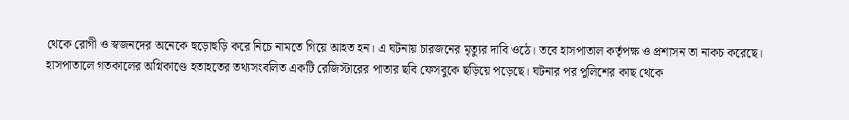থেকে রোগী ও স্বজনদের অনেকে হুড়োহুড়ি করে নিচে নামতে গিয়ে আহত হন। এ ঘটনায় চারজনের মৃত্যুর দাবি ওঠে। তবে হাসপাতাল কর্তৃপক্ষ ও প্রশাসন তা নাকচ করেছে।
হাসপাতালে গতকালের অগ্নিকাণ্ডে হতাহতের তথ্যসংবলিত একটি রেজিস্টারের পাতার ছবি ফেসবুকে ছড়িয়ে পড়েছে। ঘটনার পর পুলিশের কাছ থেকে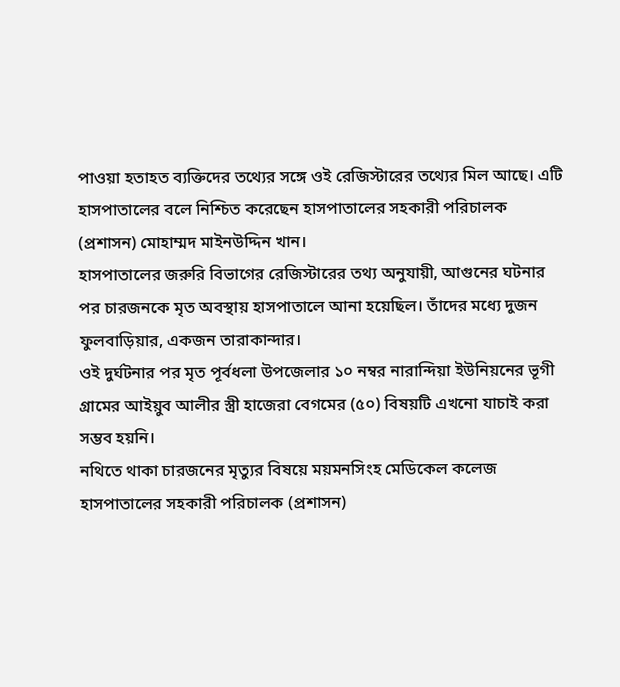পাওয়া হতাহত ব্যক্তিদের তথ্যের সঙ্গে ওই রেজিস্টারের তথ্যের মিল আছে। এটি হাসপাতালের বলে নিশ্চিত করেছেন হাসপাতালের সহকারী পরিচালক (প্রশাসন) মোহাম্মদ মাইনউদ্দিন খান।
হাসপাতালের জরুরি বিভাগের রেজিস্টারের তথ্য অনুযায়ী, আগুনের ঘটনার পর চারজনকে মৃত অবস্থায় হাসপাতালে আনা হয়েছিল। তাঁদের মধ্যে দুজন ফুলবাড়িয়ার, একজন তারাকান্দার।
ওই দুর্ঘটনার পর মৃত পূর্বধলা উপজেলার ১০ নম্বর নারান্দিয়া ইউনিয়নের ভূগী গ্রামের আইয়ুব আলীর স্ত্রী হাজেরা বেগমের (৫০) বিষয়টি এখনো যাচাই করা সম্ভব হয়নি।
নথিতে থাকা চারজনের মৃত্যুর বিষয়ে ময়মনসিংহ মেডিকেল কলেজ হাসপাতালের সহকারী পরিচালক (প্রশাসন)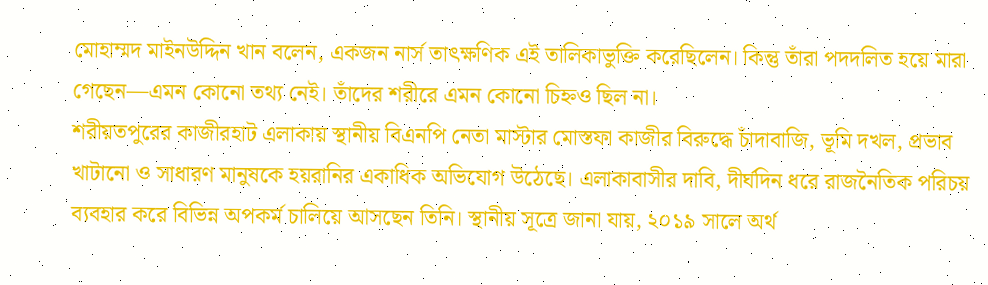মোহাম্মদ মাইনউদ্দিন খান বলেন, একজন নার্স তাৎক্ষণিক এই তালিকাভুক্তি করেছিলেন। কিন্তু তাঁরা পদদলিত হয়ে মারা গেছেন—এমন কোনো তথ্য নেই। তাঁদের শরীরে এমন কোনো চিহ্নও ছিল না।
শরীয়তপুরের কাজীরহাট এলাকায় স্থানীয় বিএনপি নেতা মাস্টার মোস্তফা কাজীর বিরুদ্ধে চাঁদাবাজি, ভূমি দখল, প্রভাব খাটানো ও সাধারণ মানুষকে হয়রানির একাধিক অভিযোগ উঠেছে। এলাকাবাসীর দাবি, দীর্ঘদিন ধরে রাজনৈতিক পরিচয় ব্যবহার করে বিভিন্ন অপকর্ম চালিয়ে আসছেন তিনি। স্থানীয় সূত্রে জানা যায়, ২০১৯ সালে অর্থ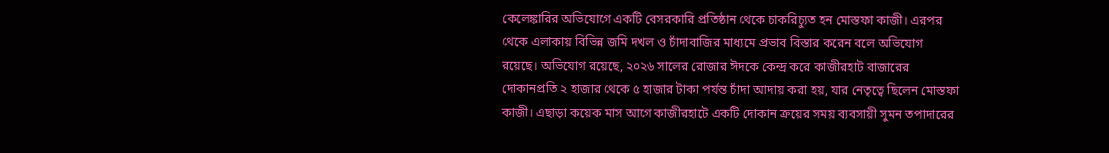কেলেঙ্কারির অভিযোগে একটি বেসরকারি প্রতিষ্ঠান থেকে চাকরিচ্যুত হন মোস্তফা কাজী। এরপর থেকে এলাকায় বিভিন্ন জমি দখল ও চাঁদাবাজির মাধ্যমে প্রভাব বিস্তার করেন বলে অভিযোগ রয়েছে। অভিযোগ রয়েছে, ২০২৬ সালের রোজার ঈদকে কেন্দ্র করে কাজীরহাট বাজারের দোকানপ্রতি ২ হাজার থেকে ৫ হাজার টাকা পর্যন্ত চাঁদা আদায় করা হয়, যার নেতৃত্বে ছিলেন মোস্তফা কাজী। এছাড়া কয়েক মাস আগে কাজীরহাটে একটি দোকান ক্রয়ের সময় ব্যবসায়ী সুমন তপাদারের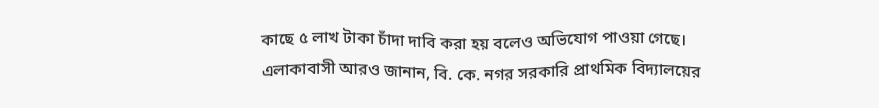কাছে ৫ লাখ টাকা চাঁদা দাবি করা হয় বলেও অভিযোগ পাওয়া গেছে। এলাকাবাসী আরও জানান, বি. কে. নগর সরকারি প্রাথমিক বিদ্যালয়ের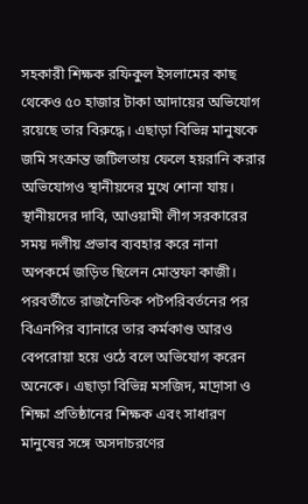সহকারী শিক্ষক রফিকুল ইসলামের কাছ থেকেও ৫০ হাজার টাকা আদায়ের অভিযোগ রয়েছে তার বিরুদ্ধে। এছাড়া বিভিন্ন মানুষকে জমি সংক্রান্ত জটিলতায় ফেলে হয়রানি করার অভিযোগও স্থানীয়দের মুখে শোনা যায়। স্থানীয়দের দাবি, আওয়ামী লীগ সরকারের সময় দলীয় প্রভাব ব্যবহার করে নানা অপকর্মে জড়িত ছিলেন মোস্তফা কাজী। পরবর্তীতে রাজনৈতিক পটপরিবর্তনের পর বিএনপির ব্যানারে তার কর্মকাণ্ড আরও বেপরোয়া হয়ে ওঠে বলে অভিযোগ করেন অনেকে। এছাড়া বিভিন্ন মসজিদ, মাদ্রাসা ও শিক্ষা প্রতিষ্ঠানের শিক্ষক এবং সাধারণ মানুষের সঙ্গে অসদাচরণের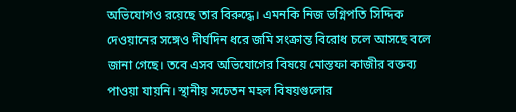অভিযোগও রয়েছে তার বিরুদ্ধে। এমনকি নিজ ভগ্নিপতি সিদ্দিক দেওয়ানের সঙ্গেও দীর্ঘদিন ধরে জমি সংক্রান্ত বিরোধ চলে আসছে বলে জানা গেছে। তবে এসব অভিযোগের বিষয়ে মোস্তফা কাজীর বক্তব্য পাওয়া যায়নি। স্থানীয় সচেতন মহল বিষয়গুলোর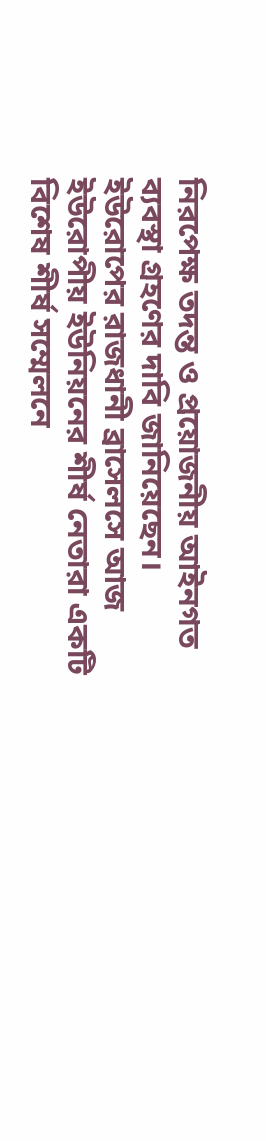নিরপেক্ষ তদন্ত ও প্রয়োজনীয় আইনগত ব্যবস্থা গ্রহণের দাবি জানিয়েছেন।
ইউরোপের রাজধানী ব্রাসেলসে আজ ইউরোপীয় ইউনিয়নের শীর্ষ নেতারা একটি বিশেষ শীর্ষ সম্মেলনে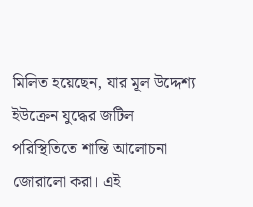মিলিত হয়েছেন, যার মূল উদ্দেশ্য ইউক্রেন যুদ্ধের জটিল পরিস্থিতিতে শান্তি আলোচনা জোরালো করা। এই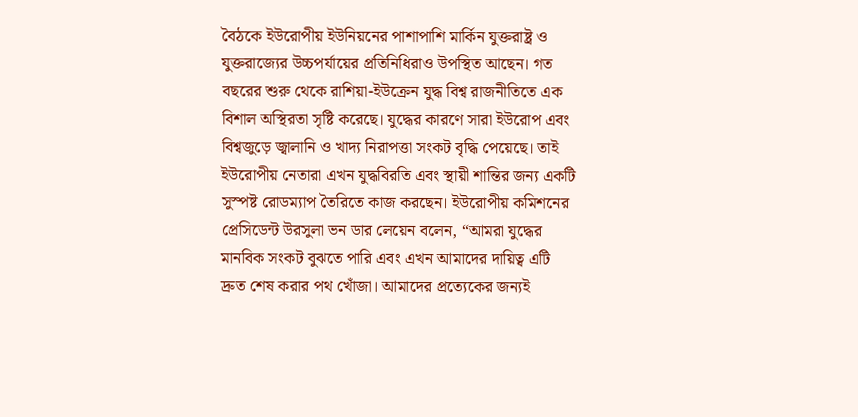বৈঠকে ইউরোপীয় ইউনিয়নের পাশাপাশি মার্কিন যুক্তরাষ্ট্র ও যুক্তরাজ্যের উচ্চপর্যায়ের প্রতিনিধিরাও উপস্থিত আছেন। গত বছরের শুরু থেকে রাশিয়া-ইউক্রেন যুদ্ধ বিশ্ব রাজনীতিতে এক বিশাল অস্থিরতা সৃষ্টি করেছে। যুদ্ধের কারণে সারা ইউরোপ এবং বিশ্বজুড়ে জ্বালানি ও খাদ্য নিরাপত্তা সংকট বৃদ্ধি পেয়েছে। তাই ইউরোপীয় নেতারা এখন যুদ্ধবিরতি এবং স্থায়ী শান্তির জন্য একটি সুস্পষ্ট রোডম্যাপ তৈরিতে কাজ করছেন। ইউরোপীয় কমিশনের প্রেসিডেন্ট উরসুলা ভন ডার লেয়েন বলেন, “আমরা যুদ্ধের মানবিক সংকট বুঝতে পারি এবং এখন আমাদের দায়িত্ব এটি দ্রুত শেষ করার পথ খোঁজা। আমাদের প্রত্যেকের জন্যই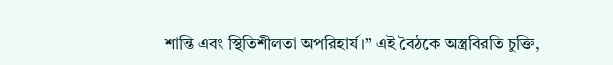শান্তি এবং স্থিতিশীলতা অপরিহার্য।” এই বৈঠকে অস্ত্রবিরতি চুক্তি,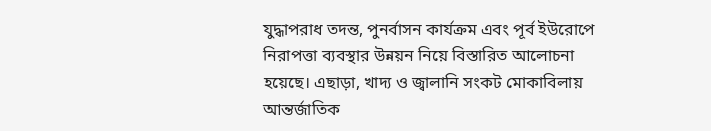যুদ্ধাপরাধ তদন্ত, পুনর্বাসন কার্যক্রম এবং পূর্ব ইউরোপে নিরাপত্তা ব্যবস্থার উন্নয়ন নিয়ে বিস্তারিত আলোচনা হয়েছে। এছাড়া, খাদ্য ও জ্বালানি সংকট মোকাবিলায় আন্তর্জাতিক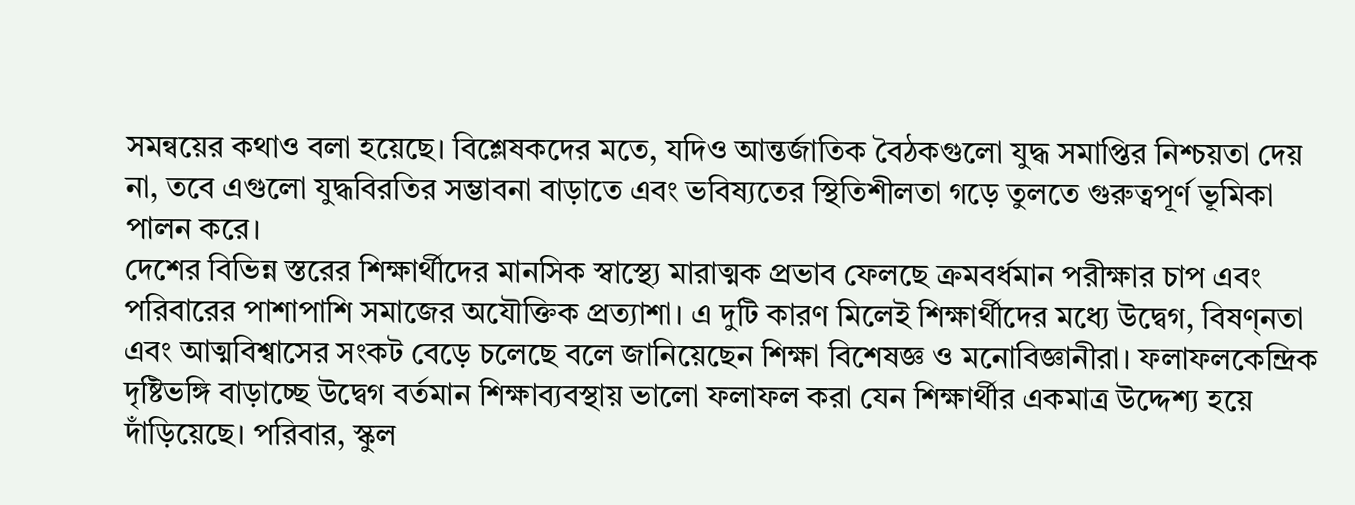সমন্বয়ের কথাও বলা হয়েছে। বিশ্লেষকদের মতে, যদিও আন্তর্জাতিক বৈঠকগুলো যুদ্ধ সমাপ্তির নিশ্চয়তা দেয় না, তবে এগুলো যুদ্ধবিরতির সম্ভাবনা বাড়াতে এবং ভবিষ্যতের স্থিতিশীলতা গড়ে তুলতে গুরুত্বপূর্ণ ভূমিকা পালন করে।
দেশের বিভিন্ন স্তরের শিক্ষার্থীদের মানসিক স্বাস্থ্যে মারাত্মক প্রভাব ফেলছে ক্রমবর্ধমান পরীক্ষার চাপ এবং পরিবারের পাশাপাশি সমাজের অযৌক্তিক প্রত্যাশা। এ দুটি কারণ মিলেই শিক্ষার্থীদের মধ্যে উদ্বেগ, বিষণ্নতা এবং আত্মবিশ্বাসের সংকট বেড়ে চলেছে বলে জানিয়েছেন শিক্ষা বিশেষজ্ঞ ও মনোবিজ্ঞানীরা। ফলাফলকেন্দ্রিক দৃষ্টিভঙ্গি বাড়াচ্ছে উদ্বেগ বর্তমান শিক্ষাব্যবস্থায় ভালো ফলাফল করা যেন শিক্ষার্থীর একমাত্র উদ্দেশ্য হয়ে দাঁড়িয়েছে। পরিবার, স্কুল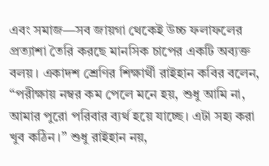এবং সমাজ—সব জায়গা থেকেই উচ্চ ফলাফলের প্রত্যাশা তৈরি করছে মানসিক চাপের একটি অব্যক্ত বলয়। একাদশ শ্রেণির শিক্ষার্থী রাইহান কবির বলেন, “পরীক্ষায় নম্বর কম পেলে মনে হয়, শুধু আমি না, আমার পুরো পরিবার ব্যর্থ হয়ে যাচ্ছে। এটা সহ্য করা খুব কঠিন।” শুধু রাইহান নয়,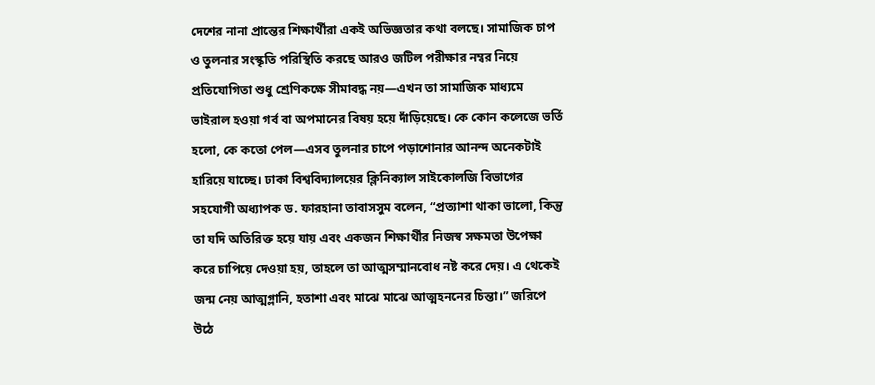দেশের নানা প্রান্তের শিক্ষার্থীরা একই অভিজ্ঞতার কথা বলছে। সামাজিক চাপ ও তুলনার সংস্কৃতি পরিস্থিতি করছে আরও জটিল পরীক্ষার নম্বর নিয়ে প্রতিযোগিতা শুধু শ্রেণিকক্ষে সীমাবদ্ধ নয়—এখন তা সামাজিক মাধ্যমে ভাইরাল হওয়া গর্ব বা অপমানের বিষয় হয়ে দাঁড়িয়েছে। কে কোন কলেজে ভর্তি হলো, কে কতো পেল—এসব তুলনার চাপে পড়াশোনার আনন্দ অনেকটাই হারিয়ে যাচ্ছে। ঢাকা বিশ্ববিদ্যালয়ের ক্লিনিক্যাল সাইকোলজি বিভাগের সহযোগী অধ্যাপক ড. ফারহানা তাবাসসুম বলেন, “প্রত্যাশা থাকা ভালো, কিন্তু তা যদি অতিরিক্ত হয়ে যায় এবং একজন শিক্ষার্থীর নিজস্ব সক্ষমতা উপেক্ষা করে চাপিয়ে দেওয়া হয়, তাহলে তা আত্মসম্মানবোধ নষ্ট করে দেয়। এ থেকেই জন্ম নেয় আত্মগ্লানি, হতাশা এবং মাঝে মাঝে আত্মহননের চিন্তা।” জরিপে উঠে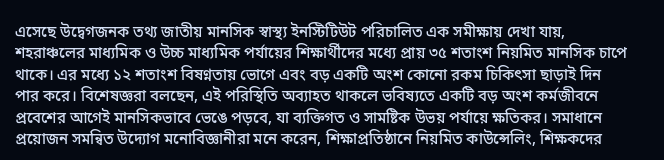এসেছে উদ্বেগজনক তথ্য জাতীয় মানসিক স্বাস্থ্য ইনস্টিটিউট পরিচালিত এক সমীক্ষায় দেখা যায়, শহরাঞ্চলের মাধ্যমিক ও উচ্চ মাধ্যমিক পর্যায়ের শিক্ষার্থীদের মধ্যে প্রায় ৩৫ শতাংশ নিয়মিত মানসিক চাপে থাকে। এর মধ্যে ১২ শতাংশ বিষণ্নতায় ভোগে এবং বড় একটি অংশ কোনো রকম চিকিৎসা ছাড়াই দিন পার করে। বিশেষজ্ঞরা বলছেন, এই পরিস্থিতি অব্যাহত থাকলে ভবিষ্যতে একটি বড় অংশ কর্মজীবনে প্রবেশের আগেই মানসিকভাবে ভেঙে পড়বে, যা ব্যক্তিগত ও সামষ্টিক উভয় পর্যায়ে ক্ষতিকর। সমাধানে প্রয়োজন সমন্বিত উদ্যোগ মনোবিজ্ঞানীরা মনে করেন, শিক্ষাপ্রতিষ্ঠানে নিয়মিত কাউন্সেলিং, শিক্ষকদের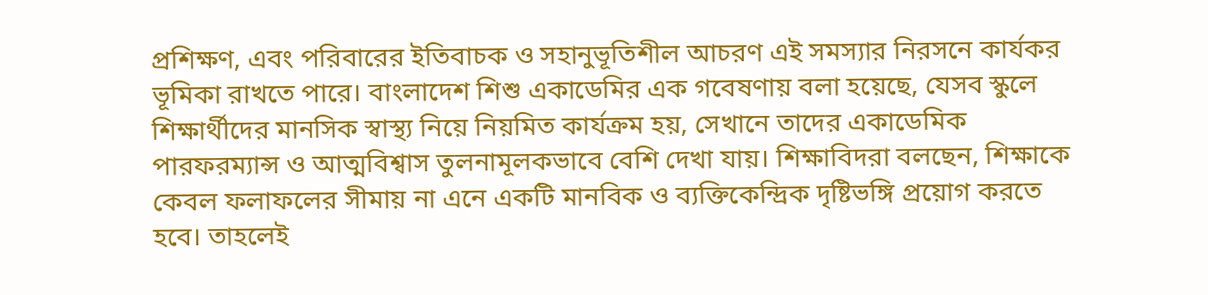প্রশিক্ষণ, এবং পরিবারের ইতিবাচক ও সহানুভূতিশীল আচরণ এই সমস্যার নিরসনে কার্যকর ভূমিকা রাখতে পারে। বাংলাদেশ শিশু একাডেমির এক গবেষণায় বলা হয়েছে, যেসব স্কুলে শিক্ষার্থীদের মানসিক স্বাস্থ্য নিয়ে নিয়মিত কার্যক্রম হয়, সেখানে তাদের একাডেমিক পারফরম্যান্স ও আত্মবিশ্বাস তুলনামূলকভাবে বেশি দেখা যায়। শিক্ষাবিদরা বলছেন, শিক্ষাকে কেবল ফলাফলের সীমায় না এনে একটি মানবিক ও ব্যক্তিকেন্দ্রিক দৃষ্টিভঙ্গি প্রয়োগ করতে হবে। তাহলেই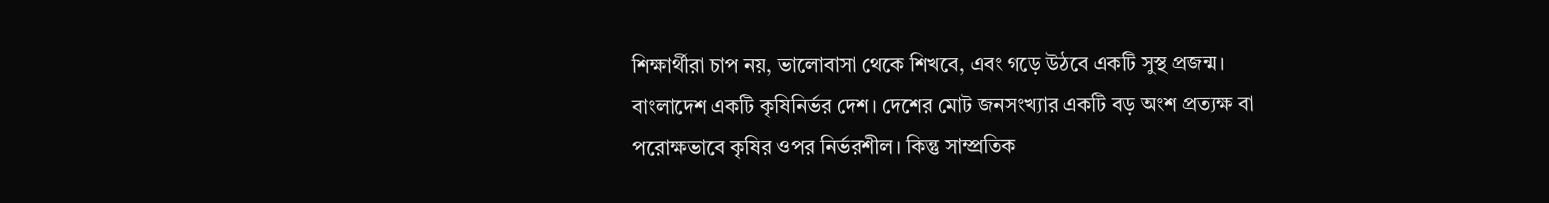শিক্ষার্থীরা চাপ নয়, ভালোবাসা থেকে শিখবে, এবং গড়ে উঠবে একটি সুস্থ প্রজন্ম।
বাংলাদেশ একটি কৃষিনির্ভর দেশ। দেশের মোট জনসংখ্যার একটি বড় অংশ প্রত্যক্ষ বা পরোক্ষভাবে কৃষির ওপর নির্ভরশীল। কিন্তু সাম্প্রতিক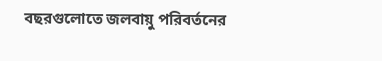বছরগুলোতে জলবায়ু পরিবর্তনের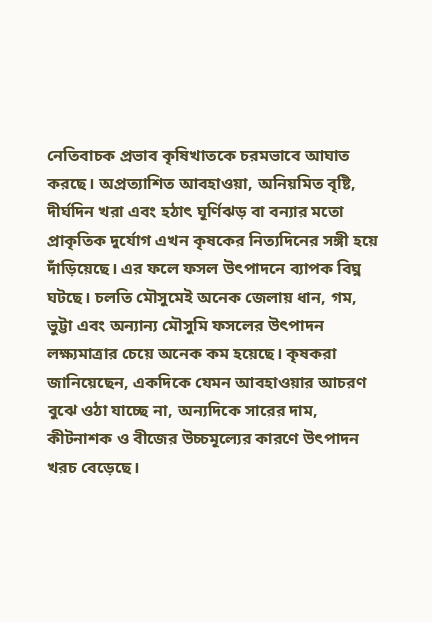নেতিবাচক প্রভাব কৃষিখাতকে চরমভাবে আঘাত করছে। অপ্রত্যাশিত আবহাওয়া, অনিয়মিত বৃষ্টি, দীর্ঘদিন খরা এবং হঠাৎ ঘূর্ণিঝড় বা বন্যার মতো প্রাকৃতিক দুর্যোগ এখন কৃষকের নিত্যদিনের সঙ্গী হয়ে দাঁড়িয়েছে। এর ফলে ফসল উৎপাদনে ব্যাপক বিঘ্ন ঘটছে। চলতি মৌসুমেই অনেক জেলায় ধান, গম, ভুট্টা এবং অন্যান্য মৌসুমি ফসলের উৎপাদন লক্ষ্যমাত্রার চেয়ে অনেক কম হয়েছে। কৃষকরা জানিয়েছেন, একদিকে যেমন আবহাওয়ার আচরণ বুঝে ওঠা যাচ্ছে না, অন্যদিকে সারের দাম, কীটনাশক ও বীজের উচ্চমূল্যের কারণে উৎপাদন খরচ বেড়েছে।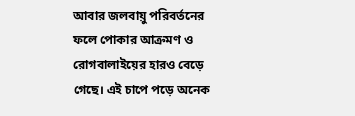আবার জলবায়ু পরিবর্তনের ফলে পোকার আক্রমণ ও রোগবালাইয়ের হারও বেড়ে গেছে। এই চাপে পড়ে অনেক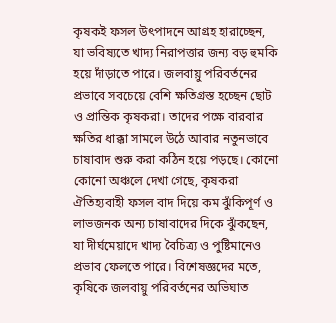কৃষকই ফসল উৎপাদনে আগ্রহ হারাচ্ছেন, যা ভবিষ্যতে খাদ্য নিরাপত্তার জন্য বড় হুমকি হয়ে দাঁড়াতে পারে। জলবায়ু পরিবর্তনের প্রভাবে সবচেয়ে বেশি ক্ষতিগ্রস্ত হচ্ছেন ছোট ও প্রান্তিক কৃষকরা। তাদের পক্ষে বারবার ক্ষতির ধাক্কা সামলে উঠে আবার নতুনভাবে চাষাবাদ শুরু করা কঠিন হয়ে পড়ছে। কোনো কোনো অঞ্চলে দেখা গেছে, কৃষকরা ঐতিহ্যবাহী ফসল বাদ দিয়ে কম ঝুঁকিপূর্ণ ও লাভজনক অন্য চাষাবাদের দিকে ঝুঁকছেন, যা দীর্ঘমেয়াদে খাদ্য বৈচিত্র্য ও পুষ্টিমানেও প্রভাব ফেলতে পারে। বিশেষজ্ঞদের মতে, কৃষিকে জলবায়ু পরিবর্তনের অভিঘাত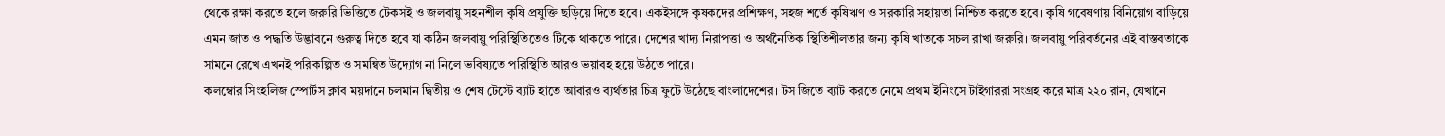থেকে রক্ষা করতে হলে জরুরি ভিত্তিতে টেকসই ও জলবায়ু সহনশীল কৃষি প্রযুক্তি ছড়িয়ে দিতে হবে। একইসঙ্গে কৃষকদের প্রশিক্ষণ, সহজ শর্তে কৃষিঋণ ও সরকারি সহায়তা নিশ্চিত করতে হবে। কৃষি গবেষণায় বিনিয়োগ বাড়িয়ে এমন জাত ও পদ্ধতি উদ্ভাবনে গুরুত্ব দিতে হবে যা কঠিন জলবায়ু পরিস্থিতিতেও টিকে থাকতে পারে। দেশের খাদ্য নিরাপত্তা ও অর্থনৈতিক স্থিতিশীলতার জন্য কৃষি খাতকে সচল রাখা জরুরি। জলবায়ু পরিবর্তনের এই বাস্তবতাকে সামনে রেখে এখনই পরিকল্পিত ও সমন্বিত উদ্যোগ না নিলে ভবিষ্যতে পরিস্থিতি আরও ভয়াবহ হয়ে উঠতে পারে।
কলম্বোর সিংহলিজ স্পোর্টস ক্লাব ময়দানে চলমান দ্বিতীয় ও শেষ টেস্টে ব্যাট হাতে আবারও ব্যর্থতার চিত্র ফুটে উঠেছে বাংলাদেশের। টস জিতে ব্যাট করতে নেমে প্রথম ইনিংসে টাইগাররা সংগ্রহ করে মাত্র ২২০ রান, যেখানে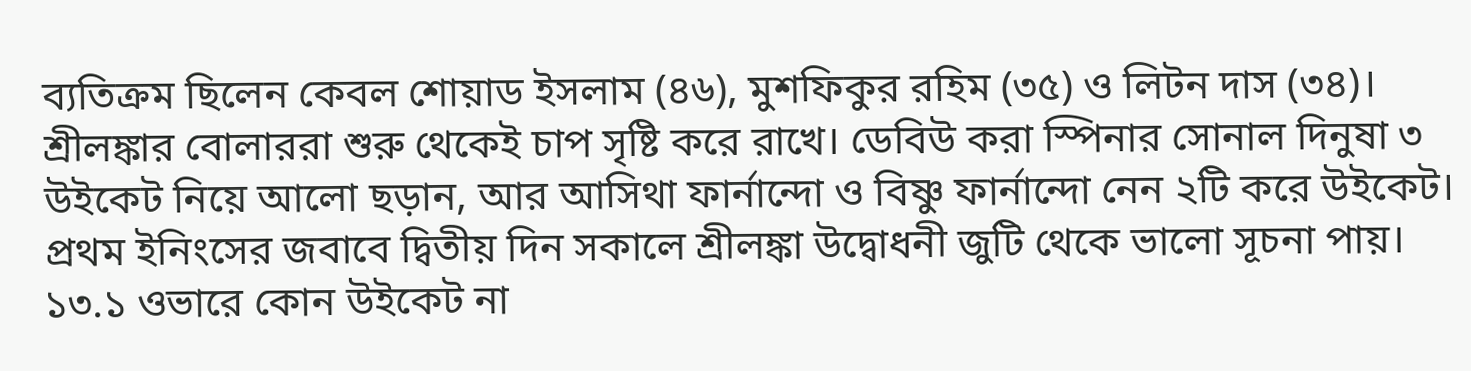ব্যতিক্রম ছিলেন কেবল শোয়াড ইসলাম (৪৬), মুশফিকুর রহিম (৩৫) ও লিটন দাস (৩৪)। শ্রীলঙ্কার বোলাররা শুরু থেকেই চাপ সৃষ্টি করে রাখে। ডেবিউ করা স্পিনার সোনাল দিনুষা ৩ উইকেট নিয়ে আলো ছড়ান, আর আসিথা ফার্নান্দো ও বিষ্ণু ফার্নান্দো নেন ২টি করে উইকেট। প্রথম ইনিংসের জবাবে দ্বিতীয় দিন সকালে শ্রীলঙ্কা উদ্বোধনী জুটি থেকে ভালো সূচনা পায়। ১৩.১ ওভারে কোন উইকেট না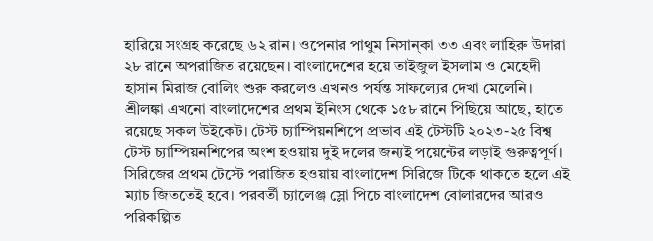হারিয়ে সংগ্রহ করেছে ৬২ রান। ওপেনার পাথুম নিসান্কা ৩৩ এবং লাহিরু উদারা ২৮ রানে অপরাজিত রয়েছেন। বাংলাদেশের হয়ে তাইজুল ইসলাম ও মেহেদী হাসান মিরাজ বোলিং শুরু করলেও এখনও পর্যন্ত সাফল্যের দেখা মেলেনি। শ্রীলঙ্কা এখনো বাংলাদেশের প্রথম ইনিংস থেকে ১৫৮ রানে পিছিয়ে আছে, হাতে রয়েছে সকল উইকেট। টেস্ট চ্যাম্পিয়নশিপে প্রভাব এই টেস্টটি ২০২৩-২৫ বিশ্ব টেস্ট চ্যাম্পিয়নশিপের অংশ হওয়ায় দুই দলের জন্যই পয়েন্টের লড়াই গুরুত্বপূর্ণ। সিরিজের প্রথম টেস্টে পরাজিত হওয়ায় বাংলাদেশ সিরিজে টিকে থাকতে হলে এই ম্যাচ জিততেই হবে। পরবর্তী চ্যালেঞ্জ স্লো পিচে বাংলাদেশ বোলারদের আরও পরিকল্পিত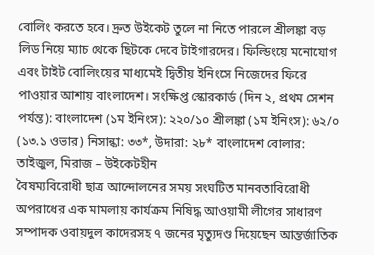বোলিং করতে হবে। দ্রুত উইকেট তুলে না নিতে পারলে শ্রীলঙ্কা বড় লিড নিয়ে ম্যাচ থেকে ছিটকে দেবে টাইগারদের। ফিল্ডিংয়ে মনোযোগ এবং টাইট বোলিংয়ের মাধ্যমেই দ্বিতীয় ইনিংসে নিজেদের ফিরে পাওয়ার আশায় বাংলাদেশ। সংক্ষিপ্ত স্কোরকার্ড (দিন ২, প্রথম সেশন পর্যন্ত): বাংলাদেশ (১ম ইনিংস): ২২০/১০ শ্রীলঙ্কা (১ম ইনিংস): ৬২/০ (১৩.১ ওভার) নিসান্কা: ৩৩*, উদারা: ২৮* বাংলাদেশ বোলার: তাইজুল, মিরাজ – উইকেটহীন
বৈষম্যবিরোধী ছাত্র আন্দোলনের সময় সংঘটিত মানবতাবিরোধী অপরাধের এক মামলায় কার্যক্রম নিষিদ্ধ আওয়ামী লীগের সাধারণ সম্পাদক ওবায়দুল কাদেরসহ ৭ জনের মৃত্যুদণ্ড দিয়েছেন আন্তর্জাতিক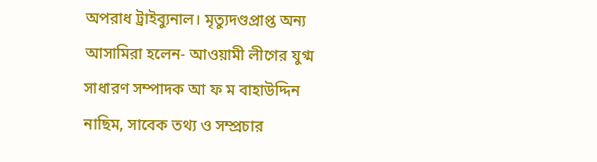অপরাধ ট্রাইব্যুনাল। মৃত্যুদণ্ডপ্রাপ্ত অন্য আসামিরা হলেন- আওয়ামী লীগের যুগ্ম সাধারণ সম্পাদক আ ফ ম বাহাউদ্দিন নাছিম, সাবেক তথ্য ও সম্প্রচার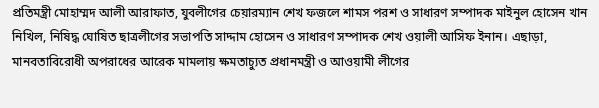প্রতিমন্ত্রী মোহাম্মদ আলী আরাফাত, যুবলীগের চেয়ারম্যান শেখ ফজলে শামস পরশ ও সাধারণ সম্পাদক মাইনুল হোসেন খান নিখিল, নিষিদ্ধ ঘোষিত ছাত্রলীগের সভাপতি সাদ্দাম হোসেন ও সাধারণ সম্পাদক শেখ ওয়ালী আসিফ ইনান। এছাড়া, মানবতাবিরোধী অপরাধের আরেক মামলায় ক্ষমতাচ্যুত প্রধানমন্ত্রী ও আওয়ামী লীগের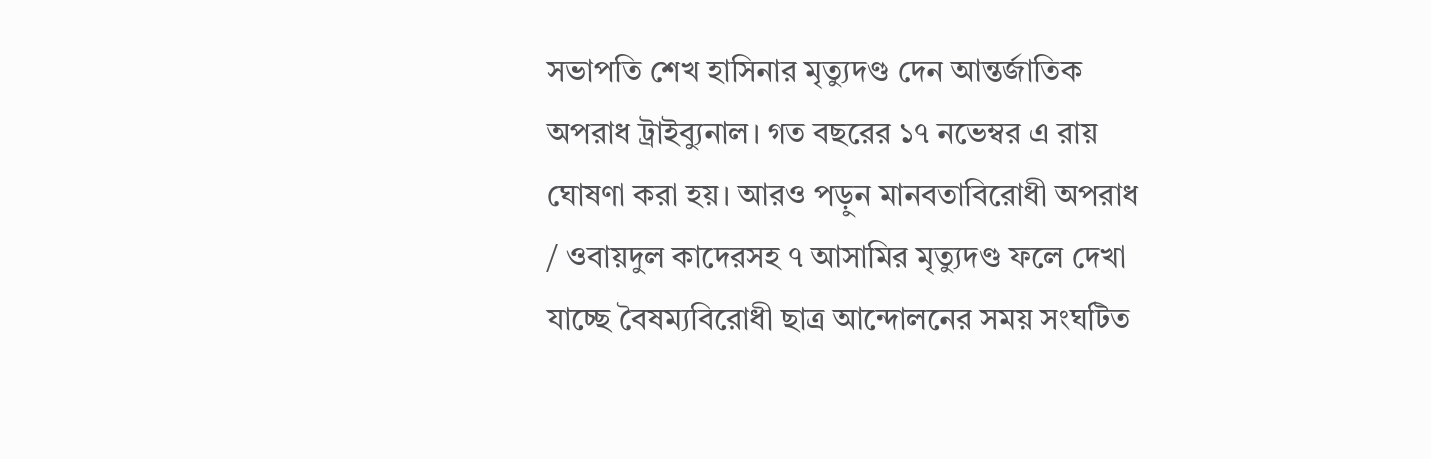সভাপতি শেখ হাসিনার মৃত্যুদণ্ড দেন আন্তর্জাতিক অপরাধ ট্রাইব্যুনাল। গত বছরের ১৭ নভেম্বর এ রায় ঘোষণা করা হয়। আরও পড়ুন মানবতাবিরোধী অপরাধ / ওবায়দুল কাদেরসহ ৭ আসামির মৃত্যুদণ্ড ফলে দেখা যাচ্ছে বৈষম্যবিরোধী ছাত্র আন্দোলনের সময় সংঘটিত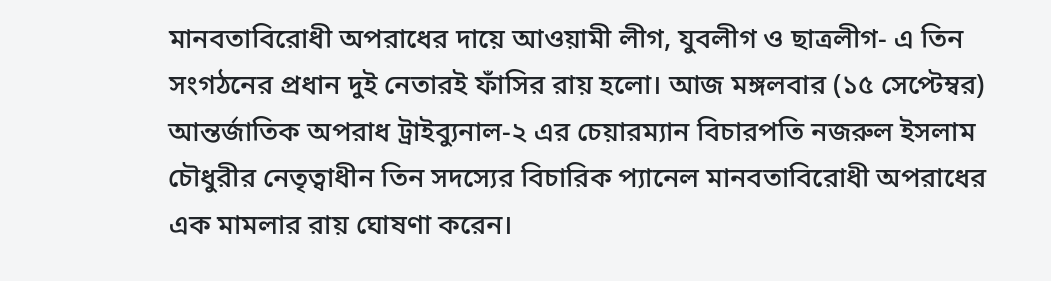মানবতাবিরোধী অপরাধের দায়ে আওয়ামী লীগ, যুবলীগ ও ছাত্রলীগ- এ তিন সংগঠনের প্রধান দুই নেতারই ফাঁসির রায় হলো। আজ মঙ্গলবার (১৫ সেপ্টেম্বর) আন্তর্জাতিক অপরাধ ট্রাইব্যুনাল-২ এর চেয়ারম্যান বিচারপতি নজরুল ইসলাম চৌধুরীর নেতৃত্বাধীন তিন সদস্যের বিচারিক প্যানেল মানবতাবিরোধী অপরাধের এক মামলার রায় ঘোষণা করেন।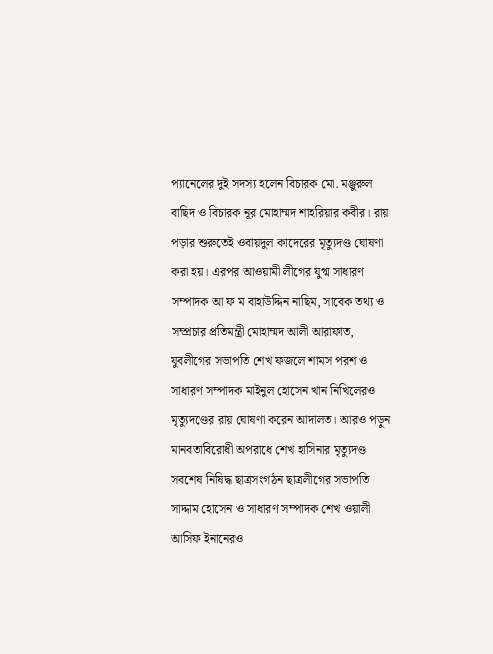প্যানেলের দুই সদস্য হলেন বিচারক মো. মঞ্জুরুল বাছিদ ও বিচারক নূর মোহাম্মদ শাহরিয়ার কবীর। রায় পড়ার শুরুতেই ওবায়দুল কাদেরের মৃত্যুদণ্ড ঘোষণা করা হয়। এরপর আওয়ামী লীগের যুগ্ম সাধারণ সম্পাদক আ ফ ম বাহাউদ্দিন নাছিম, সাবেক তথ্য ও সম্প্রচার প্রতিমন্ত্রী মোহাম্মদ আলী আরাফাত, যুবলীগের সভাপতি শেখ ফজলে শামস পরশ ও সাধারণ সম্পাদক মাইনুল হোসেন খান নিখিলেরও মৃত্যুদণ্ডের রায় ঘোষণা করেন আদালত। আরও পড়ুন মানবতাবিরোধী অপরাধে শেখ হাসিনার মৃত্যুদণ্ড সবশেষ নিষিদ্ধ ছাত্রসংগঠন ছাত্রলীগের সভাপতি সাদ্দাম হোসেন ও সাধারণ সম্পাদক শেখ ওয়ালী আসিফ ইনানেরও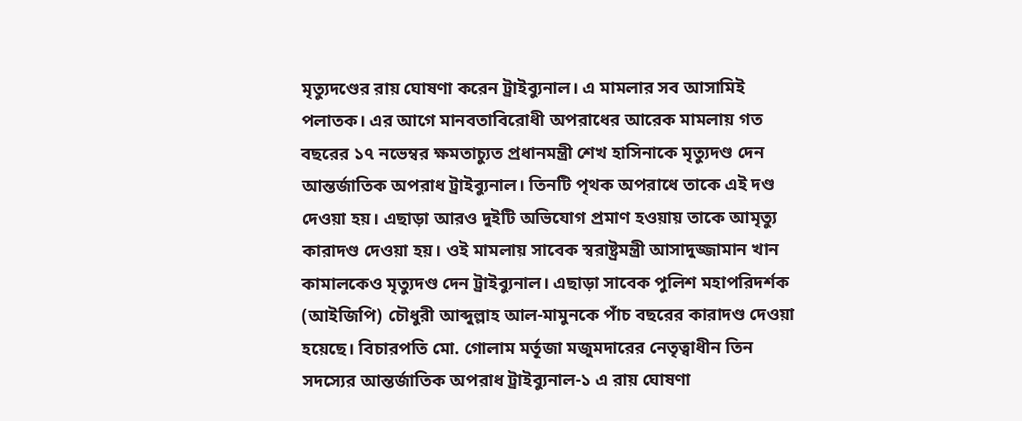মৃত্যুদণ্ডের রায় ঘোষণা করেন ট্রাইব্যুনাল। এ মামলার সব আসামিই পলাতক। এর আগে মানবতাবিরোধী অপরাধের আরেক মামলায় গত বছরের ১৭ নভেম্বর ক্ষমতাচ্যুত প্রধানমন্ত্রী শেখ হাসিনাকে মৃত্যুদণ্ড দেন আন্তর্জাতিক অপরাধ ট্রাইব্যুনাল। তিনটি পৃথক অপরাধে তাকে এই দণ্ড দেওয়া হয়। এছাড়া আরও দুইটি অভিযোগ প্রমাণ হওয়ায় তাকে আমৃত্যু কারাদণ্ড দেওয়া হয়। ওই মামলায় সাবেক স্বরাষ্ট্রমন্ত্রী আসাদুজ্জামান খান কামালকেও মৃত্যুদণ্ড দেন ট্রাইব্যুনাল। এছাড়া সাবেক পুলিশ মহাপরিদর্শক (আইজিপি) চৌধুরী আব্দুল্লাহ আল-মামুনকে পাঁচ বছরের কারাদণ্ড দেওয়া হয়েছে। বিচারপতি মো. গোলাম মর্তূজা মজুমদারের নেতৃত্বাধীন তিন সদস্যের আন্তর্জাতিক অপরাধ ট্রাইব্যুনাল-১ এ রায় ঘোষণা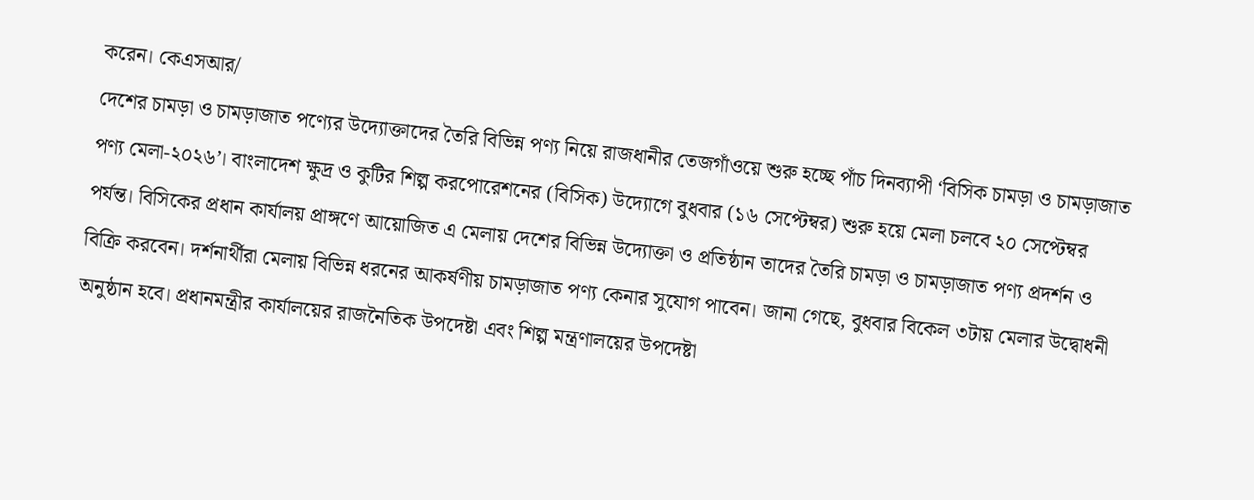করেন। কেএসআর/
দেশের চামড়া ও চামড়াজাত পণ্যের উদ্যোক্তাদের তৈরি বিভিন্ন পণ্য নিয়ে রাজধানীর তেজগাঁওয়ে শুরু হচ্ছে পাঁচ দিনব্যাপী ‘বিসিক চামড়া ও চামড়াজাত পণ্য মেলা-২০২৬’। বাংলাদেশ ক্ষুদ্র ও কুটির শিল্প করপোরেশনের (বিসিক) উদ্যোগে বুধবার (১৬ সেপ্টেম্বর) শুরু হয়ে মেলা চলবে ২০ সেপ্টেম্বর পর্যন্ত। বিসিকের প্রধান কার্যালয় প্রাঙ্গণে আয়োজিত এ মেলায় দেশের বিভিন্ন উদ্যোক্তা ও প্রতিষ্ঠান তাদের তৈরি চামড়া ও চামড়াজাত পণ্য প্রদর্শন ও বিক্রি করবেন। দর্শনার্থীরা মেলায় বিভিন্ন ধরনের আকর্ষণীয় চামড়াজাত পণ্য কেনার সুযোগ পাবেন। জানা গেছে, বুধবার বিকেল ৩টায় মেলার উদ্বোধনী অনুষ্ঠান হবে। প্রধানমন্ত্রীর কার্যালয়ের রাজনৈতিক উপদেষ্টা এবং শিল্প মন্ত্রণালয়ের উপদেষ্টা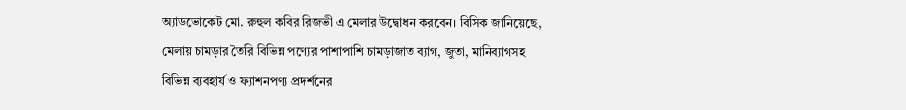অ্যাডভোকেট মো. রুহুল কবির রিজভী এ মেলার উদ্বোধন করবেন। বিসিক জানিয়েছে, মেলায় চামড়ার তৈরি বিভিন্ন পণ্যের পাশাপাশি চামড়াজাত ব্যাগ, জুতা, মানিব্যাগসহ বিভিন্ন ব্যবহার্য ও ফ্যাশনপণ্য প্রদর্শনের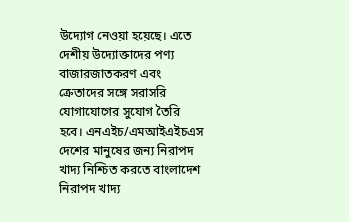উদ্যোগ নেওয়া হয়েছে। এতে দেশীয় উদ্যোক্তাদের পণ্য বাজারজাতকরণ এবং ক্রেতাদের সঙ্গে সরাসরি যোগাযোগের সুযোগ তৈরি হবে। এনএইচ/এমআইএইচএস
দেশের মানুষের জন্য নিরাপদ খাদ্য নিশ্চিত করতে বাংলাদেশ নিরাপদ খাদ্য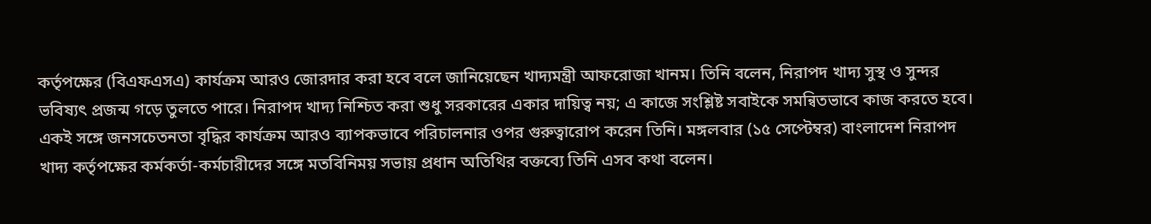কর্তৃপক্ষের (বিএফএসএ) কার্যক্রম আরও জোরদার করা হবে বলে জানিয়েছেন খাদ্যমন্ত্রী আফরোজা খানম। তিনি বলেন, নিরাপদ খাদ্য সুস্থ ও সুন্দর ভবিষ্যৎ প্রজন্ম গড়ে তুলতে পারে। নিরাপদ খাদ্য নিশ্চিত করা শুধু সরকারের একার দায়িত্ব নয়; এ কাজে সংশ্লিষ্ট সবাইকে সমন্বিতভাবে কাজ করতে হবে। একই সঙ্গে জনসচেতনতা বৃদ্ধির কার্যক্রম আরও ব্যাপকভাবে পরিচালনার ওপর গুরুত্বারোপ করেন তিনি। মঙ্গলবার (১৫ সেপ্টেম্বর) বাংলাদেশ নিরাপদ খাদ্য কর্তৃপক্ষের কর্মকর্তা-কর্মচারীদের সঙ্গে মতবিনিময় সভায় প্রধান অতিথির বক্তব্যে তিনি এসব কথা বলেন।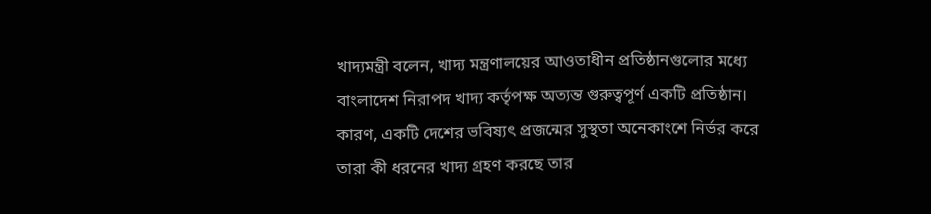খাদ্যমন্ত্রী বলেন, খাদ্য মন্ত্রণালয়ের আওতাধীন প্রতিষ্ঠানগুলোর মধ্যে বাংলাদেশ নিরাপদ খাদ্য কর্তৃপক্ষ অত্যন্ত গুরুত্বপূর্ণ একটি প্রতিষ্ঠান। কারণ, একটি দেশের ভবিষ্যৎ প্রজন্মের সুস্থতা অনেকাংশে নির্ভর করে তারা কী ধরনের খাদ্য গ্রহণ করছে তার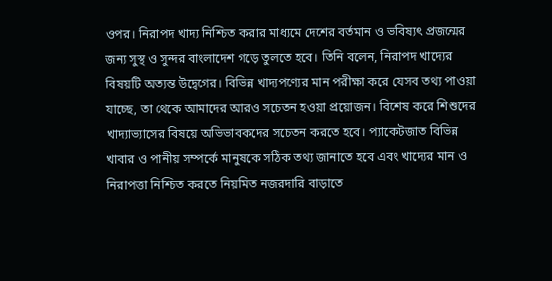ওপর। নিরাপদ খাদ্য নিশ্চিত করার মাধ্যমে দেশের বর্তমান ও ভবিষ্যৎ প্রজন্মের জন্য সুস্থ ও সুন্দর বাংলাদেশ গড়ে তুলতে হবে। তিনি বলেন, নিরাপদ খাদ্যের বিষয়টি অত্যন্ত উদ্বেগের। বিভিন্ন খাদ্যপণ্যের মান পরীক্ষা করে যেসব তথ্য পাওয়া যাচ্ছে, তা থেকে আমাদের আরও সচেতন হওয়া প্রয়োজন। বিশেষ করে শিশুদের খাদ্যাভ্যাসের বিষয়ে অভিভাবকদের সচেতন করতে হবে। প্যাকেটজাত বিভিন্ন খাবার ও পানীয় সম্পর্কে মানুষকে সঠিক তথ্য জানাতে হবে এবং খাদ্যের মান ও নিরাপত্তা নিশ্চিত করতে নিয়মিত নজরদারি বাড়াতে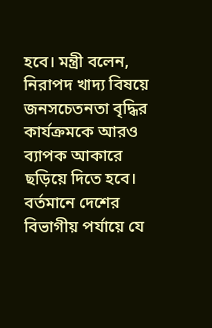হবে। মন্ত্রী বলেন, নিরাপদ খাদ্য বিষয়ে জনসচেতনতা বৃদ্ধির কার্যক্রমকে আরও ব্যাপক আকারে ছড়িয়ে দিতে হবে। বর্তমানে দেশের বিভাগীয় পর্যায়ে যে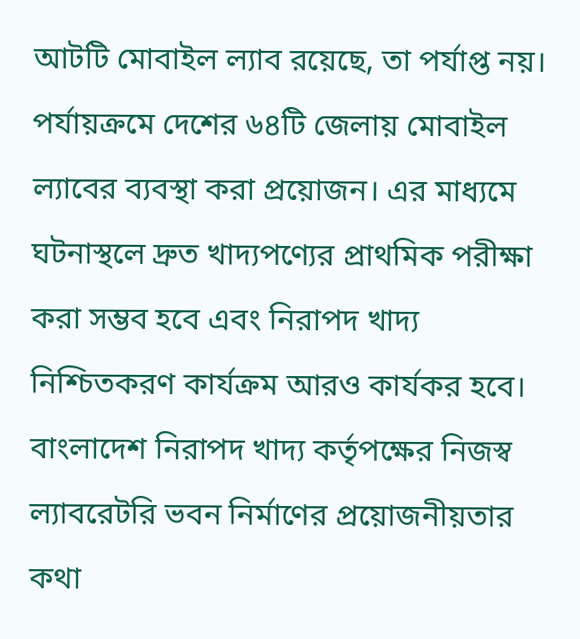আটটি মোবাইল ল্যাব রয়েছে, তা পর্যাপ্ত নয়। পর্যায়ক্রমে দেশের ৬৪টি জেলায় মোবাইল ল্যাবের ব্যবস্থা করা প্রয়োজন। এর মাধ্যমে ঘটনাস্থলে দ্রুত খাদ্যপণ্যের প্রাথমিক পরীক্ষা করা সম্ভব হবে এবং নিরাপদ খাদ্য নিশ্চিতকরণ কার্যক্রম আরও কার্যকর হবে। বাংলাদেশ নিরাপদ খাদ্য কর্তৃপক্ষের নিজস্ব ল্যাবরেটরি ভবন নির্মাণের প্রয়োজনীয়তার কথা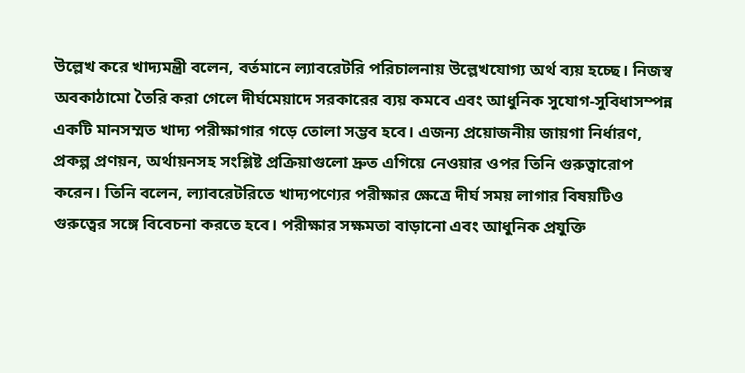উল্লেখ করে খাদ্যমন্ত্রী বলেন, বর্তমানে ল্যাবরেটরি পরিচালনায় উল্লেখযোগ্য অর্থ ব্যয় হচ্ছে। নিজস্ব অবকাঠামো তৈরি করা গেলে দীর্ঘমেয়াদে সরকারের ব্যয় কমবে এবং আধুনিক সুযোগ-সুবিধাসম্পন্ন একটি মানসম্মত খাদ্য পরীক্ষাগার গড়ে তোলা সম্ভব হবে। এজন্য প্রয়োজনীয় জায়গা নির্ধারণ, প্রকল্প প্রণয়ন, অর্থায়নসহ সংশ্লিষ্ট প্রক্রিয়াগুলো দ্রুত এগিয়ে নেওয়ার ওপর তিনি গুরুত্বারোপ করেন। তিনি বলেন, ল্যাবরেটরিতে খাদ্যপণ্যের পরীক্ষার ক্ষেত্রে দীর্ঘ সময় লাগার বিষয়টিও গুরুত্বের সঙ্গে বিবেচনা করতে হবে। পরীক্ষার সক্ষমতা বাড়ানো এবং আধুনিক প্রযুক্তি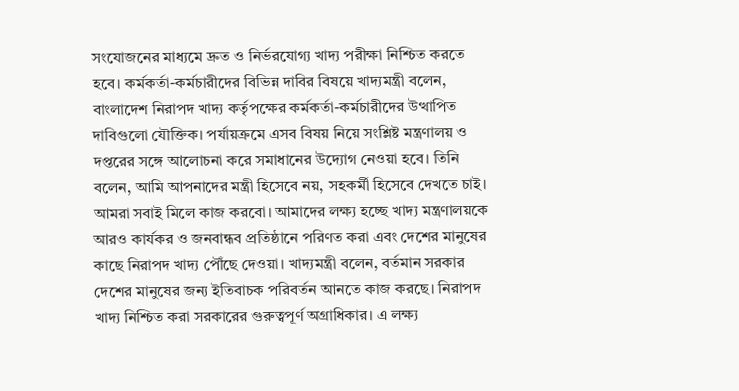সংযোজনের মাধ্যমে দ্রুত ও নির্ভরযোগ্য খাদ্য পরীক্ষা নিশ্চিত করতে হবে। কর্মকর্তা-কর্মচারীদের বিভিন্ন দাবির বিষয়ে খাদ্যমন্ত্রী বলেন, বাংলাদেশ নিরাপদ খাদ্য কর্তৃপক্ষের কর্মকর্তা-কর্মচারীদের উত্থাপিত দাবিগুলো যৌক্তিক। পর্যায়ক্রমে এসব বিষয় নিয়ে সংশ্লিষ্ট মন্ত্রণালয় ও দপ্তরের সঙ্গে আলোচনা করে সমাধানের উদ্যোগ নেওয়া হবে। তিনি বলেন, আমি আপনাদের মন্ত্রী হিসেবে নয়, সহকর্মী হিসেবে দেখতে চাই। আমরা সবাই মিলে কাজ করবো। আমাদের লক্ষ্য হচ্ছে খাদ্য মন্ত্রণালয়কে আরও কার্যকর ও জনবান্ধব প্রতিষ্ঠানে পরিণত করা এবং দেশের মানুষের কাছে নিরাপদ খাদ্য পৌঁছে দেওয়া। খাদ্যমন্ত্রী বলেন, বর্তমান সরকার দেশের মানুষের জন্য ইতিবাচক পরিবর্তন আনতে কাজ করছে। নিরাপদ খাদ্য নিশ্চিত করা সরকারের গুরুত্বপূর্ণ অগ্রাধিকার। এ লক্ষ্য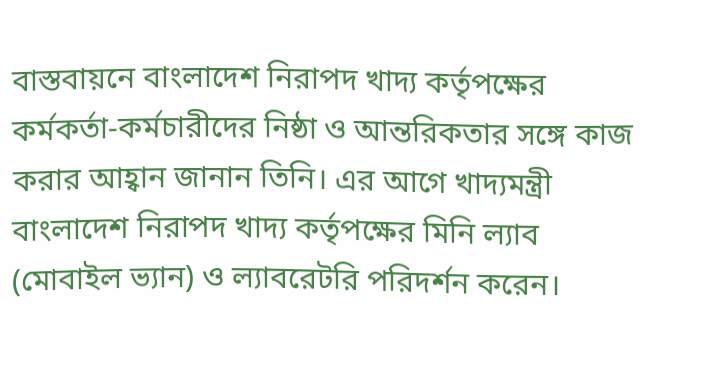বাস্তবায়নে বাংলাদেশ নিরাপদ খাদ্য কর্তৃপক্ষের কর্মকর্তা-কর্মচারীদের নিষ্ঠা ও আন্তরিকতার সঙ্গে কাজ করার আহ্বান জানান তিনি। এর আগে খাদ্যমন্ত্রী বাংলাদেশ নিরাপদ খাদ্য কর্তৃপক্ষের মিনি ল্যাব (মোবাইল ভ্যান) ও ল্যাবরেটরি পরিদর্শন করেন।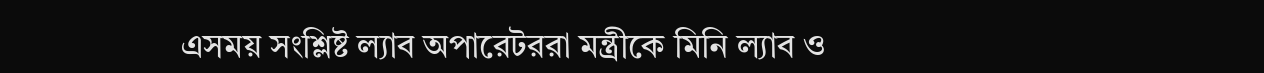এসময় সংশ্লিষ্ট ল্যাব অপারেটররা মন্ত্রীকে মিনি ল্যাব ও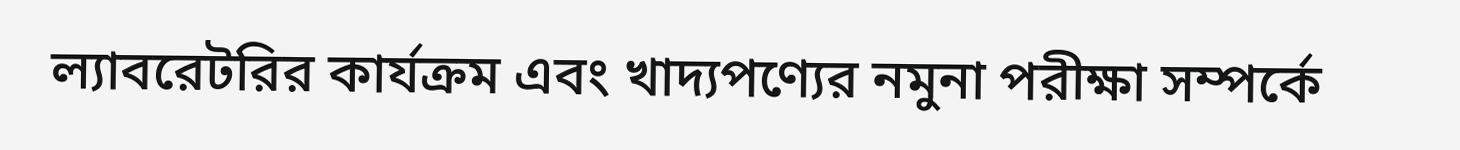ল্যাবরেটরির কার্যক্রম এবং খাদ্যপণ্যের নমুনা পরীক্ষা সম্পর্কে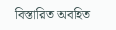বিস্তারিত অবহিত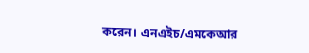করেন। এনএইচ/এমকেআর